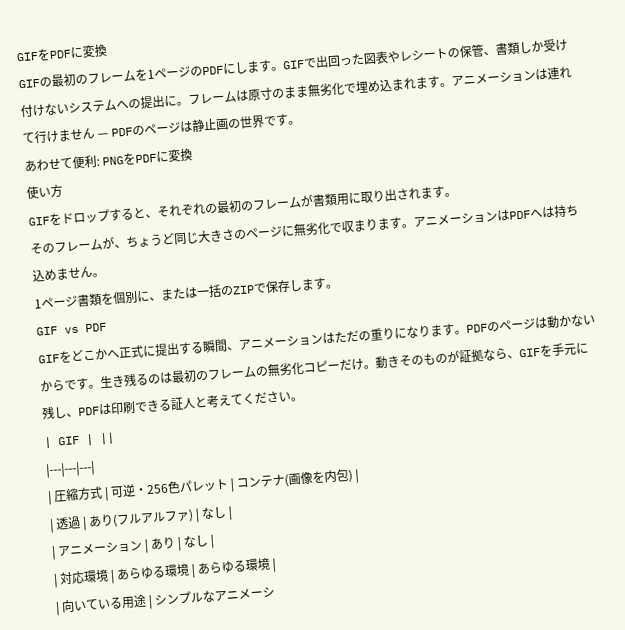GIFをPDFに変換
GIFの最初のフレームを1ページのPDFにします。GIFで出回った図表やレシートの保管、書類しか受け付けないシステムへの提出に。フレームは原寸のまま無劣化で埋め込まれます。アニメーションは連れて行けません — PDFのページは静止画の世界です。
あわせて便利: PNGをPDFに変換
使い方
GIFをドロップすると、それぞれの最初のフレームが書類用に取り出されます。
そのフレームが、ちょうど同じ大きさのページに無劣化で収まります。アニメーションはPDFへは持ち込めません。
1ページ書類を個別に、または一括のZIPで保存します。
GIF vs PDF
GIFをどこかへ正式に提出する瞬間、アニメーションはただの重りになります。PDFのページは動かないからです。生き残るのは最初のフレームの無劣化コピーだけ。動きそのものが証拠なら、GIFを手元に残し、PDFは印刷できる証人と考えてください。
| GIF | ||
|---|---|---|
| 圧縮方式 | 可逆・256色パレット | コンテナ(画像を内包) |
| 透過 | あり(フルアルファ) | なし |
| アニメーション | あり | なし |
| 対応環境 | あらゆる環境 | あらゆる環境 |
| 向いている用途 | シンプルなアニメーシ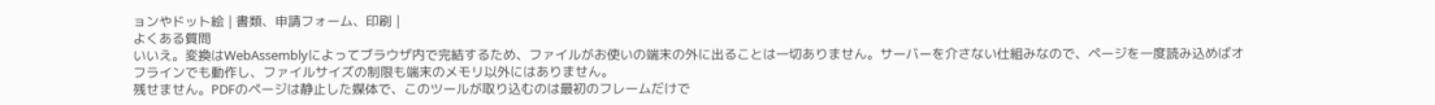ョンやドット絵 | 書類、申請フォーム、印刷 |
よくある質問
いいえ。変換はWebAssemblyによってブラウザ内で完結するため、ファイルがお使いの端末の外に出ることは一切ありません。サーバーを介さない仕組みなので、ページを一度読み込めばオフラインでも動作し、ファイルサイズの制限も端末のメモリ以外にはありません。
残せません。PDFのページは静止した媒体で、このツールが取り込むのは最初のフレームだけで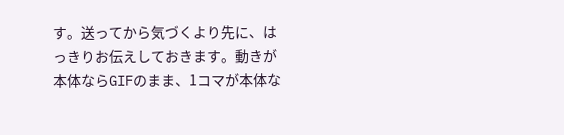す。送ってから気づくより先に、はっきりお伝えしておきます。動きが本体ならGIFのまま、1コマが本体な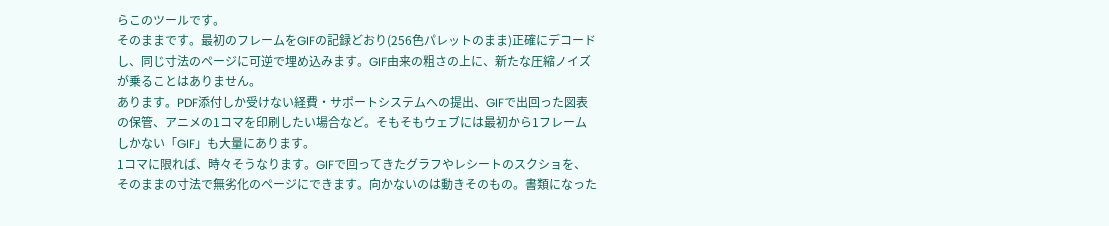らこのツールです。
そのままです。最初のフレームをGIFの記録どおり(256色パレットのまま)正確にデコードし、同じ寸法のページに可逆で埋め込みます。GIF由来の粗さの上に、新たな圧縮ノイズが乗ることはありません。
あります。PDF添付しか受けない経費・サポートシステムへの提出、GIFで出回った図表の保管、アニメの1コマを印刷したい場合など。そもそもウェブには最初から1フレームしかない「GIF」も大量にあります。
1コマに限れば、時々そうなります。GIFで回ってきたグラフやレシートのスクショを、そのままの寸法で無劣化のページにできます。向かないのは動きそのもの。書類になった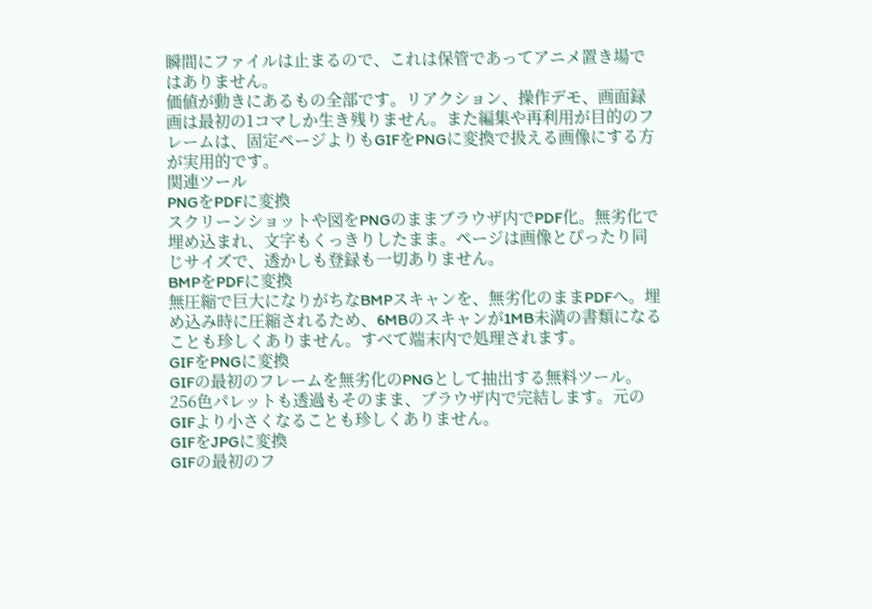瞬間にファイルは止まるので、これは保管であってアニメ置き場ではありません。
価値が動きにあるもの全部です。リアクション、操作デモ、画面録画は最初の1コマしか生き残りません。また編集や再利用が目的のフレームは、固定ページよりもGIFをPNGに変換で扱える画像にする方が実用的です。
関連ツール
PNGをPDFに変換
スクリーンショットや図をPNGのままブラウザ内でPDF化。無劣化で埋め込まれ、文字もくっきりしたまま。ページは画像とぴったり同じサイズで、透かしも登録も一切ありません。
BMPをPDFに変換
無圧縮で巨大になりがちなBMPスキャンを、無劣化のままPDFへ。埋め込み時に圧縮されるため、6MBのスキャンが1MB未満の書類になることも珍しくありません。すべて端末内で処理されます。
GIFをPNGに変換
GIFの最初のフレームを無劣化のPNGとして抽出する無料ツール。256色パレットも透過もそのまま、ブラウザ内で完結します。元のGIFより小さくなることも珍しくありません。
GIFをJPGに変換
GIFの最初のフ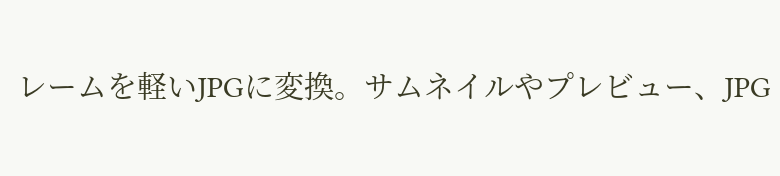レームを軽いJPGに変換。サムネイルやプレビュー、JPG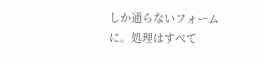しか通らないフォームに。処理はすべて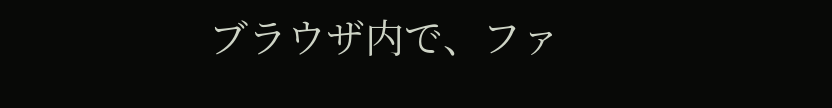ブラウザ内で、ファ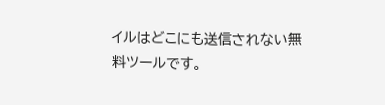イルはどこにも送信されない無料ツールです。